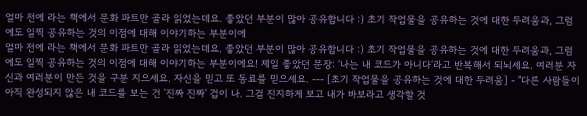얼마 전에 라는 책에서 문화 파트만 골라 읽었는데요. 좋았던 부분이 많아 공유합니다 :) 초기 작업물을 공유하는 것에 대한 두려움과, 그럼에도 일찍 공유하는 것의 이점에 대해 이야기하는 부분이에
얼마 전에 라는 책에서 문화 파트만 골라 읽었는데요. 좋았던 부분이 많아 공유합니다 :) 초기 작업물을 공유하는 것에 대한 두려움과, 그럼에도 일찍 공유하는 것의 이점에 대해 이야기하는 부분이에요! 제일 좋았던 문장: ‘나는 내 코드가 아니다‘라고 반복해서 되뇌세요. 여러분 자신과 여러분이 만든 것을 구분 지으세요. 자신을 믿고 또 동료를 믿으세요. --- [초기 작업물을 공유하는 것에 대한 두려움] - "다른 사람들이 아직 완성되지 않은 내 코드를 보는 건 '진짜 진짜' 겁이 나. 그걸 진지하게 보고 내가 바보라고 생각할 것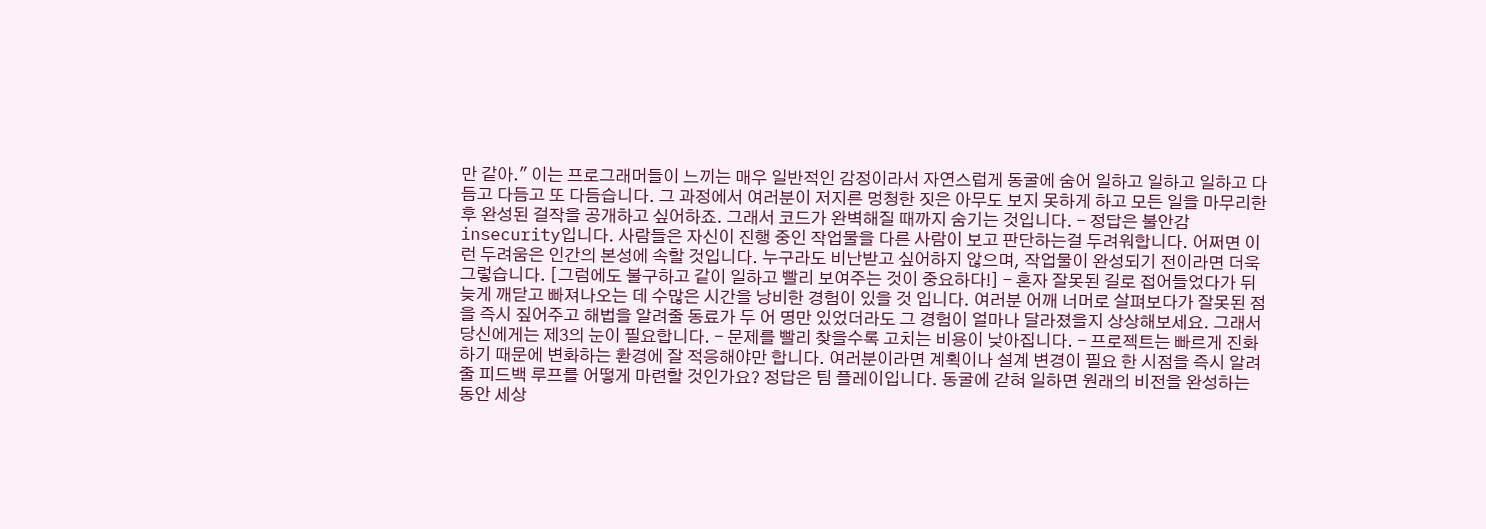만 같아." 이는 프로그래머들이 느끼는 매우 일반적인 감정이라서 자연스럽게 동굴에 숨어 일하고 일하고 일하고 다듬고 다듬고 또 다듬습니다. 그 과정에서 여러분이 저지른 멍청한 짓은 아무도 보지 못하게 하고 모든 일을 마무리한 후 완성된 걸작을 공개하고 싶어하죠. 그래서 코드가 완벽해질 때까지 숨기는 것입니다. - 정답은 불안감insecurity입니다. 사람들은 자신이 진행 중인 작업물을 다른 사람이 보고 판단하는걸 두려워합니다. 어쩌면 이런 두려움은 인간의 본성에 속할 것입니다. 누구라도 비난받고 싶어하지 않으며, 작업물이 완성되기 전이라면 더욱 그렇습니다. [그럼에도 불구하고 같이 일하고 빨리 보여주는 것이 중요하다!] - 혼자 잘못된 길로 접어들었다가 뒤늦게 깨닫고 빠져나오는 데 수많은 시간을 낭비한 경험이 있을 것 입니다. 여러분 어깨 너머로 살펴보다가 잘못된 점을 즉시 짚어주고 해법을 알려줄 동료가 두 어 명만 있었더라도 그 경험이 얼마나 달라졌을지 상상해보세요. 그래서 당신에게는 제3의 눈이 필요합니다. - 문제를 빨리 찾을수록 고치는 비용이 낮아집니다. - 프로젝트는 빠르게 진화하기 때문에 변화하는 환경에 잘 적응해야만 합니다. 여러분이라면 계획이나 설계 변경이 필요 한 시점을 즉시 알려줄 피드백 루프를 어떻게 마련할 것인가요? 정답은 팀 플레이입니다. 동굴에 갇혀 일하면 원래의 비전을 완성하는 동안 세상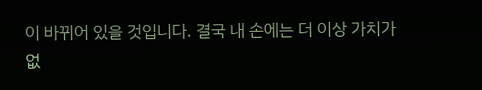이 바뀌어 있을 것입니다. 결국 내 손에는 더 이상 가치가 없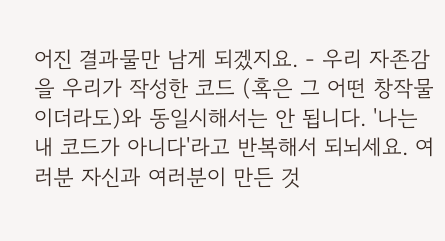어진 결과물만 남게 되겠지요. - 우리 자존감을 우리가 작성한 코드 (혹은 그 어떤 창작물이더라도)와 동일시해서는 안 됩니다. '나는 내 코드가 아니다'라고 반복해서 되뇌세요. 여러분 자신과 여러분이 만든 것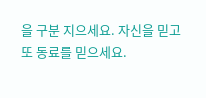을 구분 지으세요. 자신을 믿고 또 동료를 믿으세요.